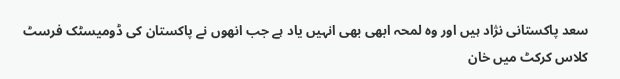سعد پاکستانی نژاد ہیں اور وہ لمحہ ابھی بھی انہیں یاد ہے جب انھوں نے پاکستان کی ڈومیسٹک فرسٹ کلاس کرکٹ میں خان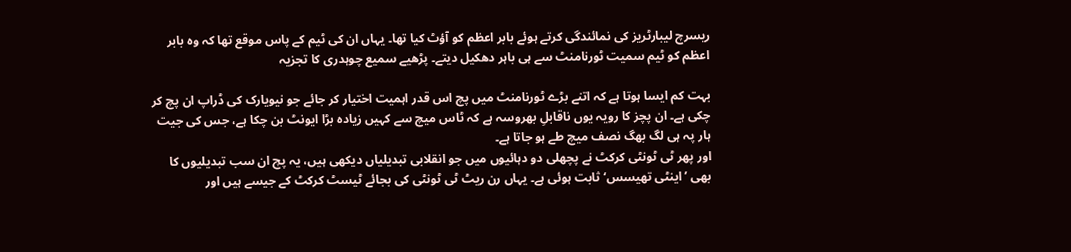ریسرچ لیبارٹریز کی نمائندگی کرتے ہوئے بابر اعظم کو آؤٹ کیا تھا۔ یہاں ان کی ٹیم کے پاس موقع تھا کہ وہ بابر اعظم کو ٹیم سمیت ٹورنامنٹ سے ہی باہر دھکیل دیتے۔ پڑھیے سمیع چوہدری کا تجزیہ

بہت کم ایسا ہوتا ہے کہ اتنے بڑے ٹورنامنٹ میں پچ اس قدر اہمیت اختیار کر جائے جو نیویارک کی ڈراپ ان پچ کر چکی ہے۔ ان پچز کا رویہ یوں ناقابلِ بھروسہ ہے کہ ٹاس میچ سے کہیں زیادہ بڑا ایونٹ بن چکا ہے، جس کی جیت ہار پہ ہی لگ بھگ نصف میچ طے ہو جاتا ہے۔
اور پھر ٹی ٹونٹی کرکٹ نے پچھلی دو دہائیوں میں جو انقلابی تبدیلیاں دیکھی ہیں، یہ پچ ان سب تبدیلیوں کا بھی ’اینٹی تھیسس‘ ثابت ہوئی ہے۔ یہاں رن ریٹ ٹی ٹونٹی کی بجائے ٹیسٹ کرکٹ کے جیسے ہیں اور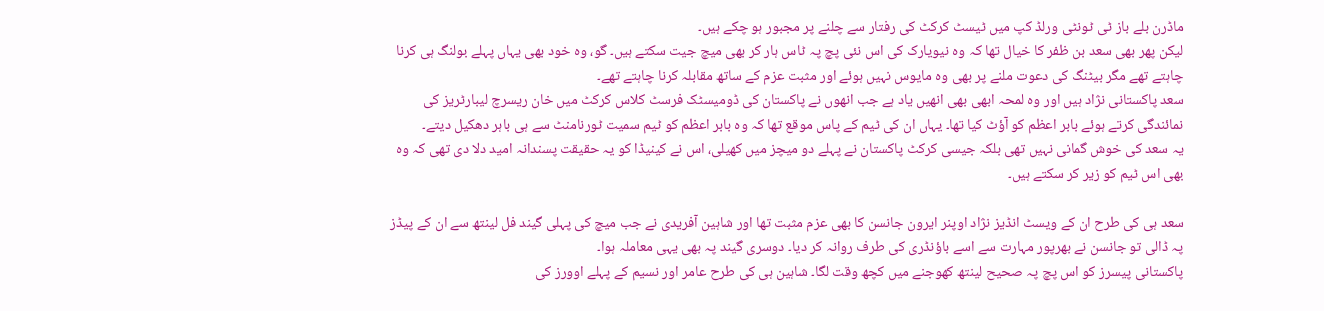ماڈرن بلے باز ٹی ٹونٹی ورلڈ کپ میں ٹیسٹ کرکٹ کی رفتار سے چلنے پر مجبور ہو چکے ہیں۔
لیکن پھر بھی سعد بن ظفر کا خیال تھا کہ وہ نیویارک کی اس نئی پچ پہ ٹاس ہار کر بھی میچ جیت سکتے ہیں۔ گو، وہ خود بھی یہاں پہلے بولنگ ہی کرنا چاہتے تھے مگر بیٹنگ کی دعوت ملنے پر بھی وہ مایوس نہیں ہوئے اور مثبت عزم کے ساتھ مقابلہ کرنا چاہتے تھے۔
سعد پاکستانی نژاد ہیں اور وہ لمحہ ابھی بھی انھیں یاد ہے جب انھوں نے پاکستان کی ڈومیسٹک فرسٹ کلاس کرکٹ میں خان ریسرچ لیبارٹریز کی نمائندگی کرتے ہوئے بابر اعظم کو آؤٹ کیا تھا۔ یہاں ان کی ٹیم کے پاس موقع تھا کہ وہ بابر اعظم کو ٹیم سمیت ٹورنامنٹ سے ہی باہر دھکیل دیتے۔
یہ سعد کی خوش گمانی نہیں تھی بلکہ جیسی کرکٹ پاکستان نے پہلے دو میچز میں کھیلی، اس نے کینیڈا کو یہ حقیقت پسندانہ امید دلا دی تھی کہ وہ بھی اس ٹیم کو زیر کر سکتے ہیں۔

سعد ہی کی طرح ان کے ویسٹ انڈیز نژاد اوپنر ایرون جانسن کا بھی عزم مثبت تھا اور شاہین آفریدی نے جب میچ کی پہلی گیند فل لینتھ سے ان کے پیڈز پہ ڈالی تو جانسن نے بھرپور مہارت سے اسے باؤنڈری کی طرف روانہ کر دیا۔ دوسری گیند پہ بھی یہی معاملہ ہوا۔
پاکستانی پیسرز کو اس پچ پہ صحیح لینتھ کھوجنے میں کچھ وقت لگا۔ شاہین ہی کی طرح عامر اور نسیم کے پہلے اوورز کی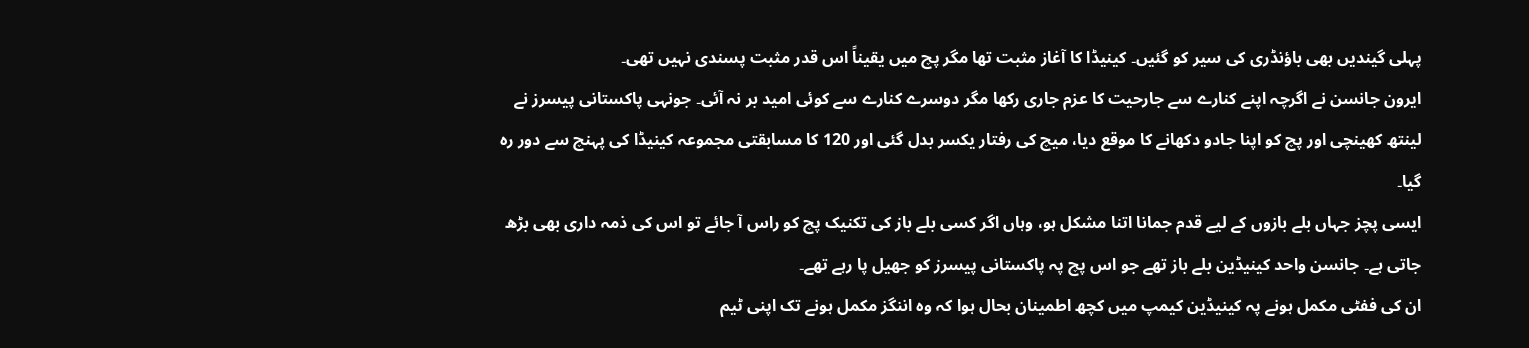پہلی گیندیں بھی باؤنڈری کی سیر کو گئیں۔ کینیڈا کا آغاز مثبت تھا مگر پچ میں یقیناً اس قدر مثبت پسندی نہیں تھی۔
ایرون جانسن نے اگرچہ اپنے کنارے سے جارحیت کا عزم جاری رکھا مگر دوسرے کنارے سے کوئی امید بر نہ آئی۔ جونہی پاکستانی پیسرز نے لینتھ کھینچی اور پچ کو اپنا جادو دکھانے کا موقع دیا، میچ کی رفتار یکسر بدل گئی اور 120 کا مسابقتی مجموعہ کینیڈا کی پہنچ سے دور رہ گیا۔
ایسی پچز جہاں بلے بازوں کے لیے قدم جمانا اتنا مشکل ہو، وہاں اگر کسی بلے باز کی تکنیک پچ کو راس آ جائے تو اس کی ذمہ داری بھی بڑھ جاتی ہے۔ جانسن واحد کینیڈین بلے باز تھے جو اس پچ پہ پاکستانی پیسرز کو جھیل پا رہے تھے۔
ان کی ففٹی مکمل ہونے پہ کینیڈین کیمپ میں کچھ اطمینان بحال ہوا کہ وہ اننگز مکمل ہونے تک اپنی ٹیم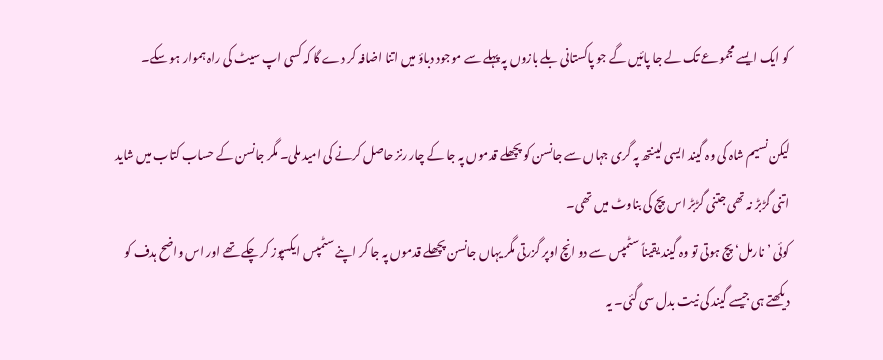کو ایک ایسے مجموعے تک لے جا پائیں گے جو پاکستانی بلے بازوں پہ پہلے سے موجود دباؤ میں اتنا اضافہ کر دے گا کہ کسی اپ سیٹ کی راہ ہموار ہو سکے۔

لیکن نسیم شاہ کی وہ گیند ایسی لینتھ پہ گری جہاں سے جانسن کو پچھلے قدموں پہ جا کے چار رنز حاصل کرنے کی امید ملی۔ مگر جانسن کے حساب کتاب میں شاید اتنی گڑبڑ نہ تھی جتنی گڑبڑ اس پچ کی بناوٹ میں تھی۔
کوئی ’نارمل‘ پچ ہوتی تو وہ گیند یقیناً سٹمپس سے دو انچ اوپر گزرتی مگر یہاں جانسن پچھلے قدموں پہ جا کر اپنے سٹمپس ایکسپوز کر چکے تھے اور اس واضح ہدف کو دیکھتے ہی جیسے گیند کی نیت بدل سی گئی۔ یہ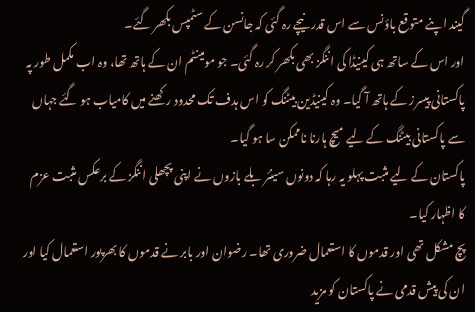گیند اپنے متوقع باؤنس سے اس قدر نیچے رہ گئی کہ جانسن کے سٹمپس بکھر گئے۔
اور اس کے ساتھ ہی کینیڈا کی اننگز بھی بکھر کر رہ گئی۔ جو مومینٹم ان کے ہاتھ تھا، وہ اب مکمل طور پہ پاکستانی پیسرز کے ہاتھ آ گیا۔ وہ کینیڈین بیٹنگ کو اس ہدف تک محدود رکھنے میں کامیاب ہو گئے جہاں سے پاکستانی بیٹنگ کے لیے میچ ہارنا ناممکن سا ہو گیا۔
پاکستان کے لیے مثبت پہلو یہ رہا کہ دونوں سینئر بلے بازوں نے اپنی پچھلی اننگز کے برعکس مثبت عزم کا اظہار کیا۔
پچ مشکل تھی اور قدموں کا استعمال ضروری تھا۔ رضوان اور بابر نے قدموں کا بھرپور استعمال کیا اور ان کی پیش قدمی نے پاکستان کو مزید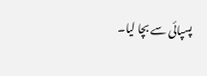پسپائی سے بچا لیا۔